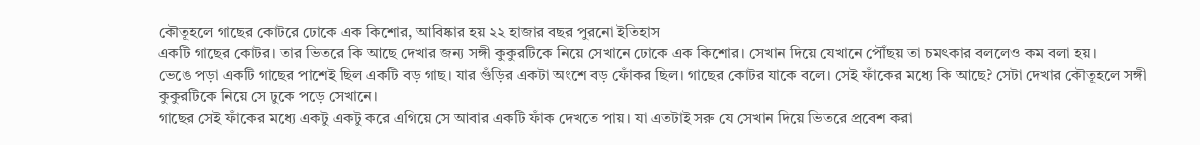কৌতূহলে গাছের কোটরে ঢোকে এক কিশোর, আবিষ্কার হয় ২২ হাজার বছর পুরনো ইতিহাস
একটি গাছের কোটর। তার ভিতরে কি আছে দেখার জন্য সঙ্গী কুকুরটিকে নিয়ে সেখানে ঢোকে এক কিশোর। সেখান দিয়ে যেখানে পৌঁছয় তা চমৎকার বললেও কম বলা হয়।
ভেঙে পড়া একটি গাছের পাশেই ছিল একটি বড় গাছ। যার গুঁড়ির একটা অংশে বড় ফোঁকর ছিল। গাছের কোটর যাকে বলে। সেই ফাঁকের মধ্যে কি আছে? সেটা দেখার কৌতূহলে সঙ্গী কুকুরটিকে নিয়ে সে ঢুকে পড়ে সেখানে।
গাছের সেই ফাঁকের মধ্যে একটু একটু করে এগিয়ে সে আবার একটি ফাঁক দেখতে পায়। যা এতটাই সরু যে সেখান দিয়ে ভিতরে প্রবেশ করা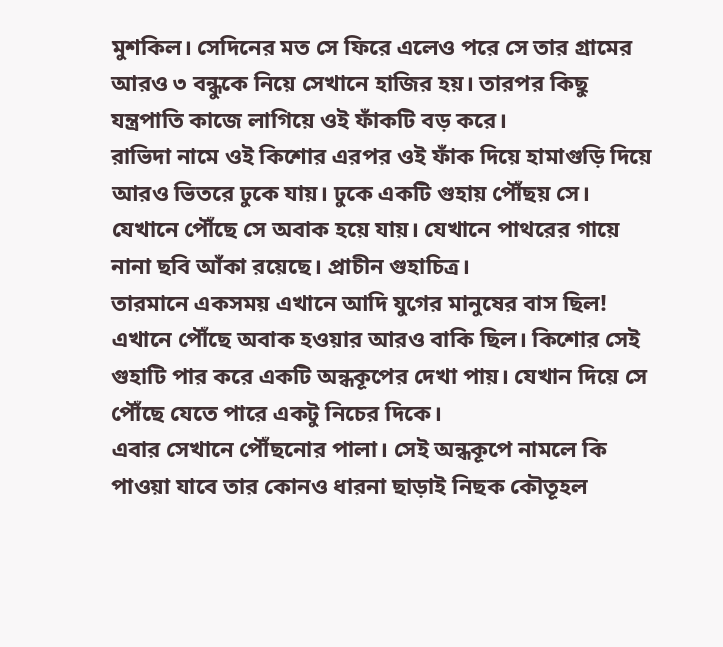মুশকিল। সেদিনের মত সে ফিরে এলেও পরে সে তার গ্রামের আরও ৩ বন্ধুকে নিয়ে সেখানে হাজির হয়। তারপর কিছু যন্ত্রপাতি কাজে লাগিয়ে ওই ফাঁকটি বড় করে।
রাভিদা নামে ওই কিশোর এরপর ওই ফাঁক দিয়ে হামাগুড়ি দিয়ে আরও ভিতরে ঢুকে যায়। ঢুকে একটি গুহায় পৌঁছয় সে। যেখানে পৌঁছে সে অবাক হয়ে যায়। যেখানে পাথরের গায়ে নানা ছবি আঁকা রয়েছে। প্রাচীন গুহাচিত্র।
তারমানে একসময় এখানে আদি যুগের মানুষের বাস ছিল! এখানে পৌঁছে অবাক হওয়ার আরও বাকি ছিল। কিশোর সেই গুহাটি পার করে একটি অন্ধকূপের দেখা পায়। যেখান দিয়ে সে পৌঁছে যেতে পারে একটু নিচের দিকে।
এবার সেখানে পৌঁছনোর পালা। সেই অন্ধকূপে নামলে কি পাওয়া যাবে তার কোনও ধারনা ছাড়াই নিছক কৌতূহল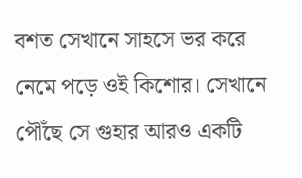বশত সেখানে সাহসে ভর করে নেমে পড়ে ওই কিশোর। সেখানে পৌঁছে সে গুহার আরও একটি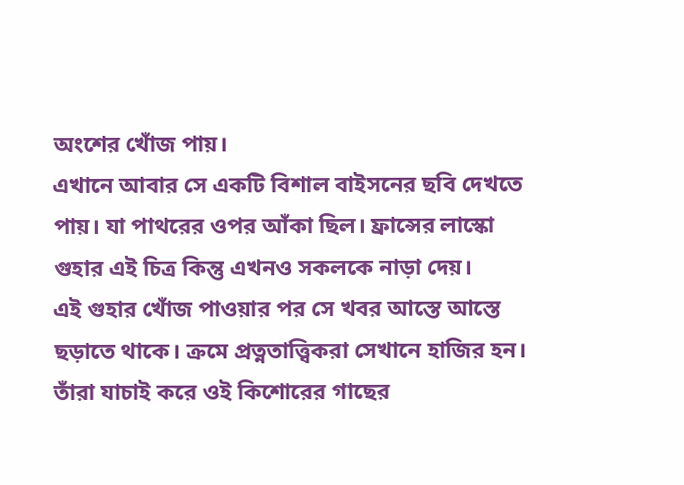অংশের খোঁজ পায়।
এখানে আবার সে একটি বিশাল বাইসনের ছবি দেখতে পায়। যা পাথরের ওপর আঁকা ছিল। ফ্রান্সের লাস্কো গুহার এই চিত্র কিন্তু এখনও সকলকে নাড়া দেয়।
এই গুহার খোঁজ পাওয়ার পর সে খবর আস্তে আস্তে ছড়াতে থাকে। ক্রমে প্রত্নতাত্ত্বিকরা সেখানে হাজির হন। তাঁরা যাচাই করে ওই কিশোরের গাছের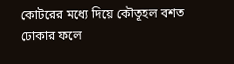কোটরের মধ্যে দিয়ে কৌতূহল বশত ঢোকার ফলে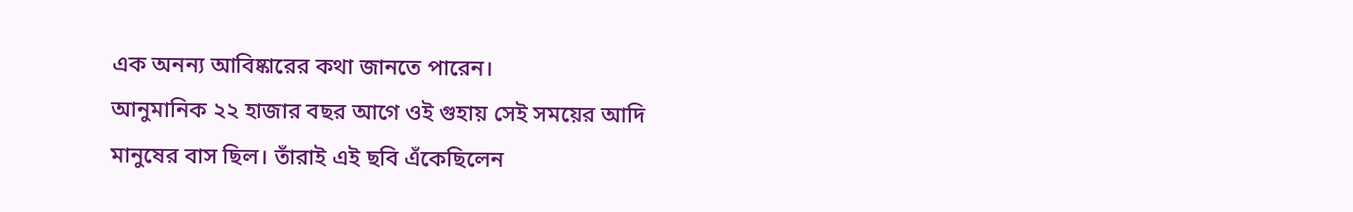এক অনন্য আবিষ্কারের কথা জানতে পারেন।
আনুমানিক ২২ হাজার বছর আগে ওই গুহায় সেই সময়ের আদি মানুষের বাস ছিল। তাঁরাই এই ছবি এঁকেছিলেন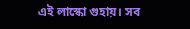এই লাস্কো গুহায়। সব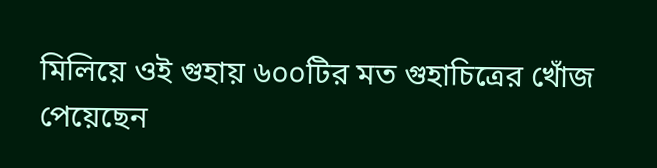মিলিয়ে ওই গুহায় ৬০০টির মত গুহাচিত্রের খোঁজ পেয়েছেন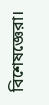বিশেষজ্ঞেরা।